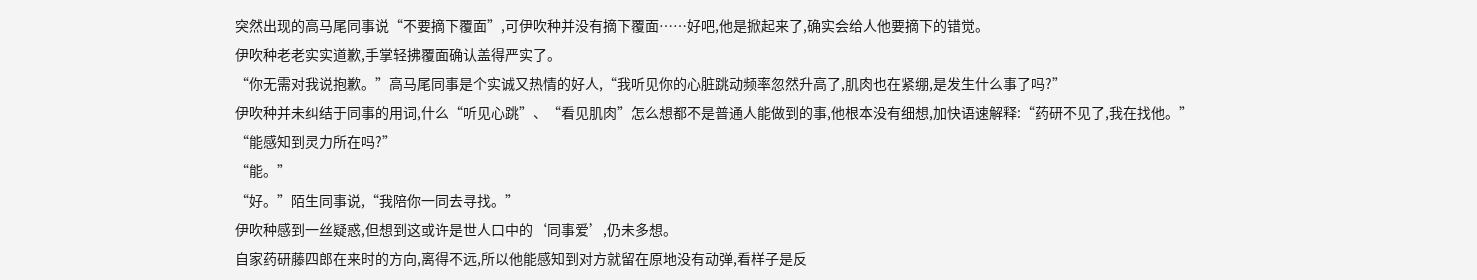突然出现的高马尾同事说“不要摘下覆面”,可伊吹种并没有摘下覆面……好吧,他是掀起来了,确实会给人他要摘下的错觉。
伊吹种老老实实道歉,手掌轻拂覆面确认盖得严实了。
“你无需对我说抱歉。”高马尾同事是个实诚又热情的好人,“我听见你的心脏跳动频率忽然升高了,肌肉也在紧绷,是发生什么事了吗?”
伊吹种并未纠结于同事的用词,什么“听见心跳”、“看见肌肉”怎么想都不是普通人能做到的事,他根本没有细想,加快语速解释:“药研不见了,我在找他。”
“能感知到灵力所在吗?”
“能。”
“好。”陌生同事说,“我陪你一同去寻找。”
伊吹种感到一丝疑惑,但想到这或许是世人口中的‘同事爱’,仍未多想。
自家药研藤四郎在来时的方向,离得不远,所以他能感知到对方就留在原地没有动弹,看样子是反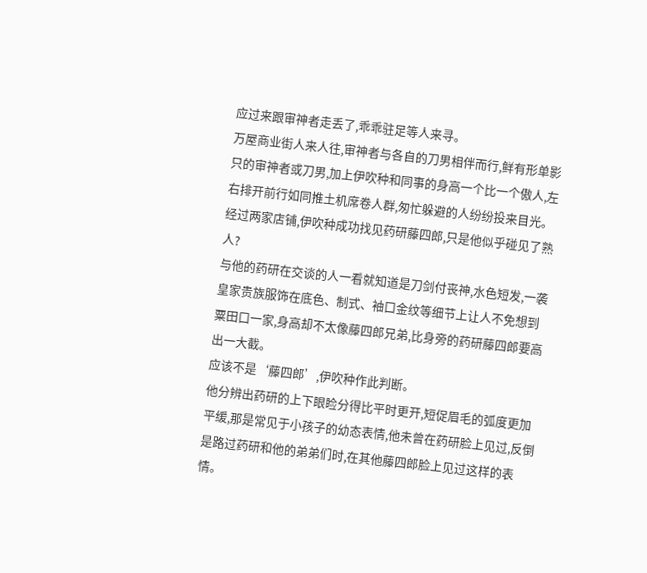应过来跟审神者走丢了,乖乖驻足等人来寻。
万屋商业街人来人往,审神者与各自的刀男相伴而行,鲜有形单影只的审神者或刀男,加上伊吹种和同事的身高一个比一个傲人,左右排开前行如同推土机席卷人群,匆忙躲避的人纷纷投来目光。
经过两家店铺,伊吹种成功找见药研藤四郎,只是他似乎碰见了熟人?
与他的药研在交谈的人一看就知道是刀剑付丧神,水色短发,一袭皇家贵族服饰在底色、制式、袖口金纹等细节上让人不免想到粟田口一家,身高却不太像藤四郎兄弟,比身旁的药研藤四郎要高出一大截。
应该不是‘藤四郎’,伊吹种作此判断。
他分辨出药研的上下眼睑分得比平时更开,短促眉毛的弧度更加平缓,那是常见于小孩子的幼态表情,他未曾在药研脸上见过,反倒是路过药研和他的弟弟们时,在其他藤四郎脸上见过这样的表情。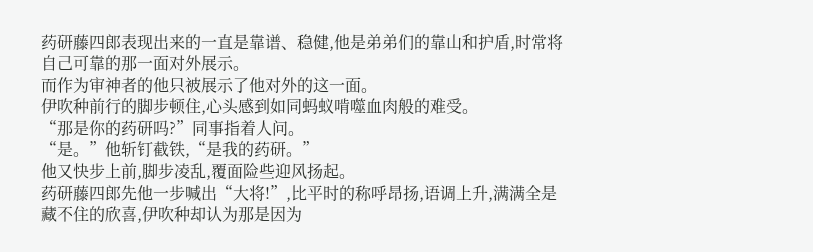药研藤四郎表现出来的一直是靠谱、稳健,他是弟弟们的靠山和护盾,时常将自己可靠的那一面对外展示。
而作为审神者的他只被展示了他对外的这一面。
伊吹种前行的脚步顿住,心头感到如同蚂蚁啃噬血肉般的难受。
“那是你的药研吗?”同事指着人问。
“是。”他斩钉截铁,“是我的药研。”
他又快步上前,脚步凌乱,覆面险些迎风扬起。
药研藤四郎先他一步喊出“大将!”,比平时的称呼昂扬,语调上升,满满全是藏不住的欣喜,伊吹种却认为那是因为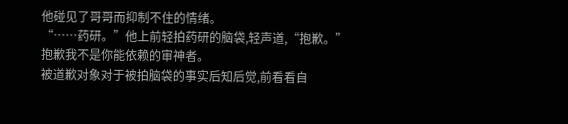他碰见了哥哥而抑制不住的情绪。
“……药研。”他上前轻拍药研的脑袋,轻声道,“抱歉。”
抱歉我不是你能依赖的审神者。
被道歉对象对于被拍脑袋的事实后知后觉,前看看自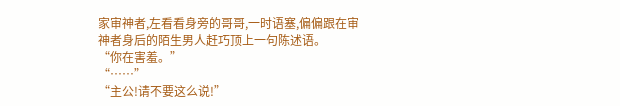家审神者,左看看身旁的哥哥,一时语塞,偏偏跟在审神者身后的陌生男人赶巧顶上一句陈述语。
“你在害羞。”
“……”
“主公!请不要这么说!”